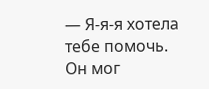— Я-я-я хотела тебе помочь. Он мог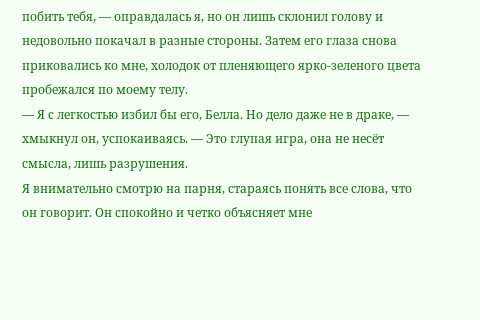побить тебя, — оправдалась я, но он лишь склонил голову и недовольно покачал в разные стороны. Затем его глаза снова приковались ко мне, холодок от пленяющего ярко-зеленого цвета пробежался по моему телу.
— Я с легкостью избил бы его, Белла. Но дело даже не в драке, — хмыкнул он, успокаиваясь. — Это глупая игра, она не несёт смысла, лишь разрушения.
Я внимательно смотрю на парня, стараясь понять все слова, что он говорит. Он спокойно и четко объясняет мне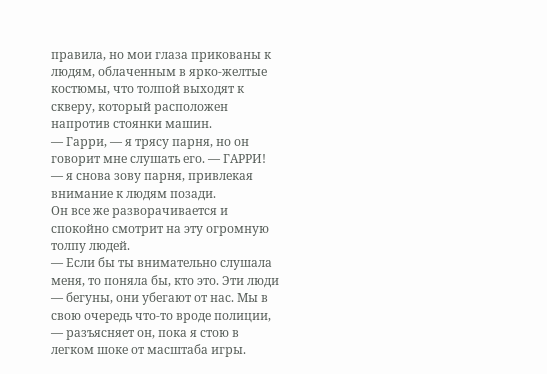правила, но мои глаза прикованы к людям, облаченным в ярко-желтые костюмы, что толпой выходят к скверу, который расположен напротив стоянки машин.
— Гарри, — я трясу парня, но он говорит мне слушать его. — ГАРРИ! — я снова зову парня, привлекая внимание к людям позади.
Он все же разворачивается и спокойно смотрит на эту огромную толпу людей.
— Если бы ты внимательно слушала меня, то поняла бы, кто это. Эти люди — бегуны, они убегают от нас. Мы в свою очередь что-то вроде полиции, — разъясняет он, пока я стою в легком шоке от масштаба игры.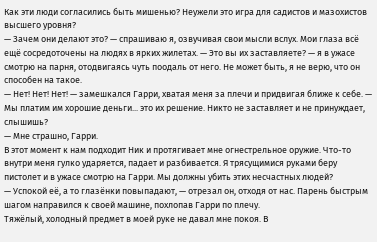Как эти люди согласились быть мишенью? Неужели это игра для садистов и мазохистов высшего уровня?
— Зачем они делают это? — спрашиваю я, озвучивая свои мысли вслух. Мои глаза всё ещё сосредоточены на людях в ярких жилетах. — Это вы их заставляете? — я в ужасе смотрю на парня, отодвигаясь чуть поодаль от него. Не может быть, я не верю, что он способен на такое.
— Нет! Нет! Нет! — замешкался Гарри, хватая меня за плечи и придвигая ближе к себе. — Мы платим им хорошие деньги... это их решение. Никто не заставляет и не принуждает, слышишь?
— Мне страшно, Гарри.
В этот момент к нам подходит Ник и протягивает мне огнестрельное оружие. Что-то внутри меня гулко ударяется, падает и разбивается. Я трясущимися руками беру пистолет и в ужасе смотрю на Гарри. Мы должны убить этих несчастных людей?
— Успокой её, а то глазёнки повыпадают, — отрезал он, отходя от нас. Парень быстрым шагом направился к своей машине, похлопав Гарри по плечу.
Тяжёлый, холодный предмет в моей руке не давал мне покоя. В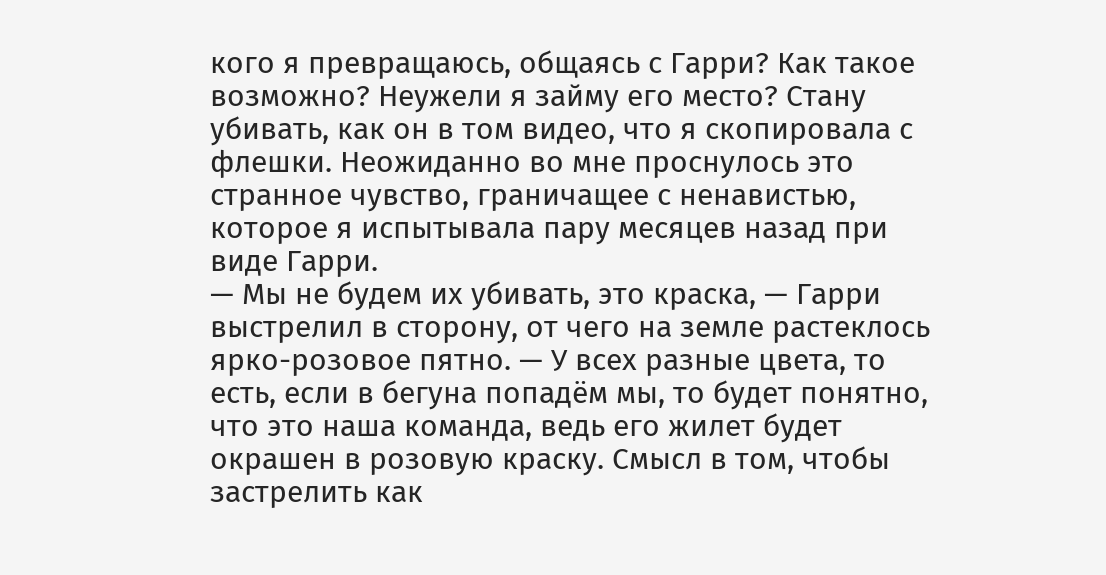кого я превращаюсь, общаясь с Гарри? Как такое возможно? Неужели я займу его место? Стану убивать, как он в том видео, что я скопировала с флешки. Неожиданно во мне проснулось это странное чувство, граничащее с ненавистью, которое я испытывала пару месяцев назад при виде Гарри.
— Мы не будем их убивать, это краска, — Гарри выстрелил в сторону, от чего на земле растеклось ярко-розовое пятно. — У всех разные цвета, то есть, если в бегуна попадём мы, то будет понятно, что это наша команда, ведь его жилет будет окрашен в розовую краску. Смысл в том, чтобы застрелить как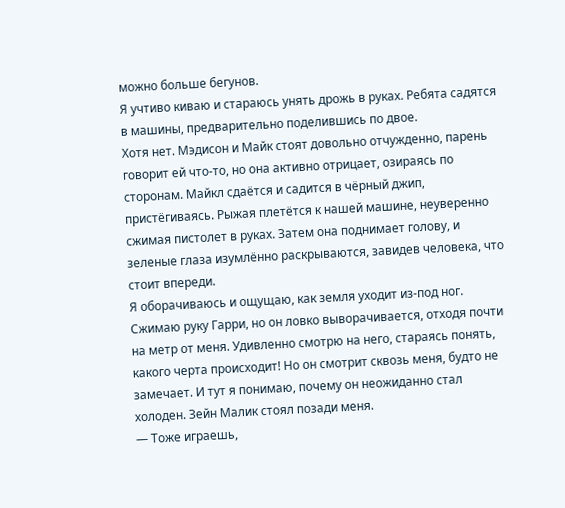можно больше бегунов.
Я учтиво киваю и стараюсь унять дрожь в руках. Ребята садятся в машины, предварительно поделившись по двое.
Хотя нет. Мэдисон и Майк стоят довольно отчужденно, парень говорит ей что-то, но она активно отрицает, озираясь по сторонам. Майкл сдаётся и садится в чёрный джип, пристёгиваясь. Рыжая плетётся к нашей машине, неуверенно сжимая пистолет в руках. Затем она поднимает голову, и зеленые глаза изумлённо раскрываются, завидев человека, что стоит впереди.
Я оборачиваюсь и ощущаю, как земля уходит из-под ног. Сжимаю руку Гарри, но он ловко выворачивается, отходя почти на метр от меня. Удивленно смотрю на него, стараясь понять, какого черта происходит! Но он смотрит сквозь меня, будто не замечает. И тут я понимаю, почему он неожиданно стал холоден. Зейн Малик стоял позади меня.
— Тоже играешь,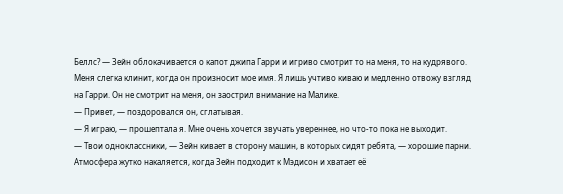Беллс? — Зейн облокачивается о капот джипа Гарри и игриво смотрит то на меня, то на кудрявого. Меня слегка клинит, когда он произносит мое имя. Я лишь учтиво киваю и медленно отвожу взгляд на Гарри. Он не смотрит на меня, он заострил внимание на Малике.
— Привет, — поздоровался он, сглатывая.
— Я играю, — прошептала я. Мне очень хочется звучать увереннее, но что-то пока не выходит.
— Твои одноклассники, — Зейн кивает в сторону машин, в которых сидят ребята, — хорошие парни.
Атмосфера жутко накаляется, когда Зейн подходит к Мэдисон и хватает её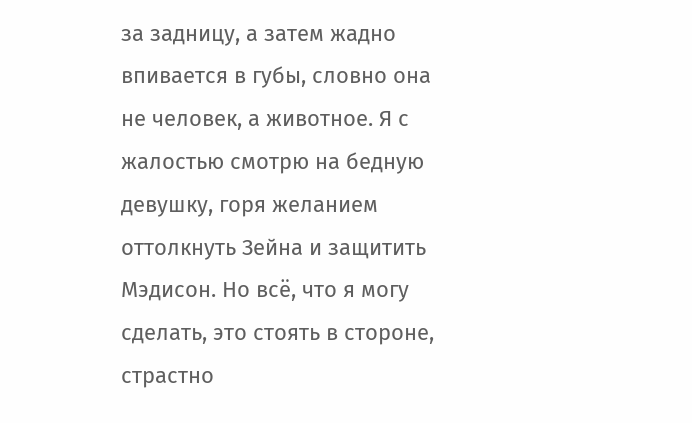за задницу, а затем жадно впивается в губы, словно она не человек, а животное. Я с жалостью смотрю на бедную девушку, горя желанием оттолкнуть Зейна и защитить Мэдисон. Но всё, что я могу сделать, это стоять в стороне, страстно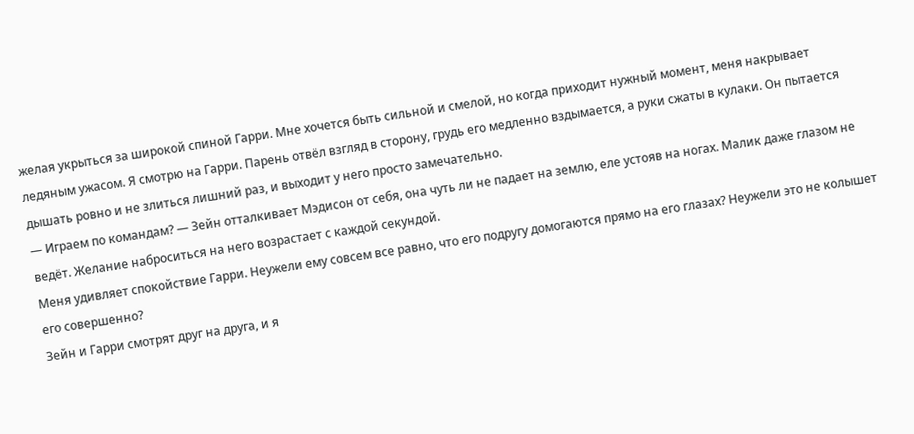желая укрыться за широкой спиной Гарри. Мне хочется быть сильной и смелой, но когда приходит нужный момент, меня накрывает ледяным ужасом. Я смотрю на Гарри. Парень отвёл взгляд в сторону, грудь его медленно вздымается, а руки сжаты в кулаки. Он пытается дышать ровно и не злиться лишний раз, и выходит у него просто замечательно.
— Играем по командам? — Зейн отталкивает Мэдисон от себя, она чуть ли не падает на землю, еле устояв на ногах. Малик даже глазом не ведёт. Желание наброситься на него возрастает с каждой секундой.
Меня удивляет спокойствие Гарри. Неужели ему совсем все равно, что его подругу домогаются прямо на его глазах? Неужели это не колышет его совершенно?
Зейн и Гарри смотрят друг на друга, и я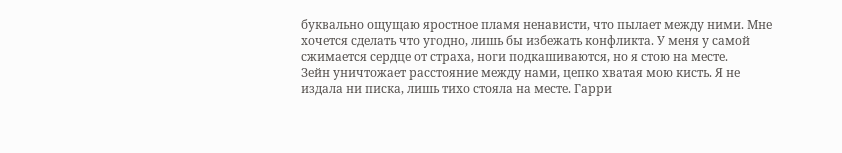буквально ощущаю яростное пламя ненависти, что пылает между ними. Мне хочется сделать что угодно, лишь бы избежать конфликта. У меня у самой сжимается сердце от страха, ноги подкашиваются, но я стою на месте.
Зейн уничтожает расстояние между нами, цепко хватая мою кисть. Я не издала ни писка, лишь тихо стояла на месте. Гарри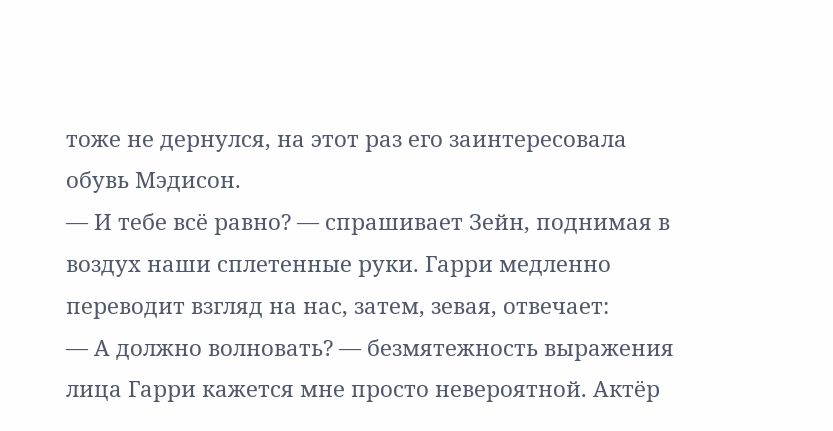тоже не дернулся, на этот раз его заинтересовала обувь Мэдисон.
— И тебе всё равно? — спрашивает Зейн, поднимая в воздух наши сплетенные руки. Гарри медленно переводит взгляд на нас, затем, зевая, отвечает:
— А должно волновать? — безмятежность выражения лица Гарри кажется мне просто невероятной. Актёр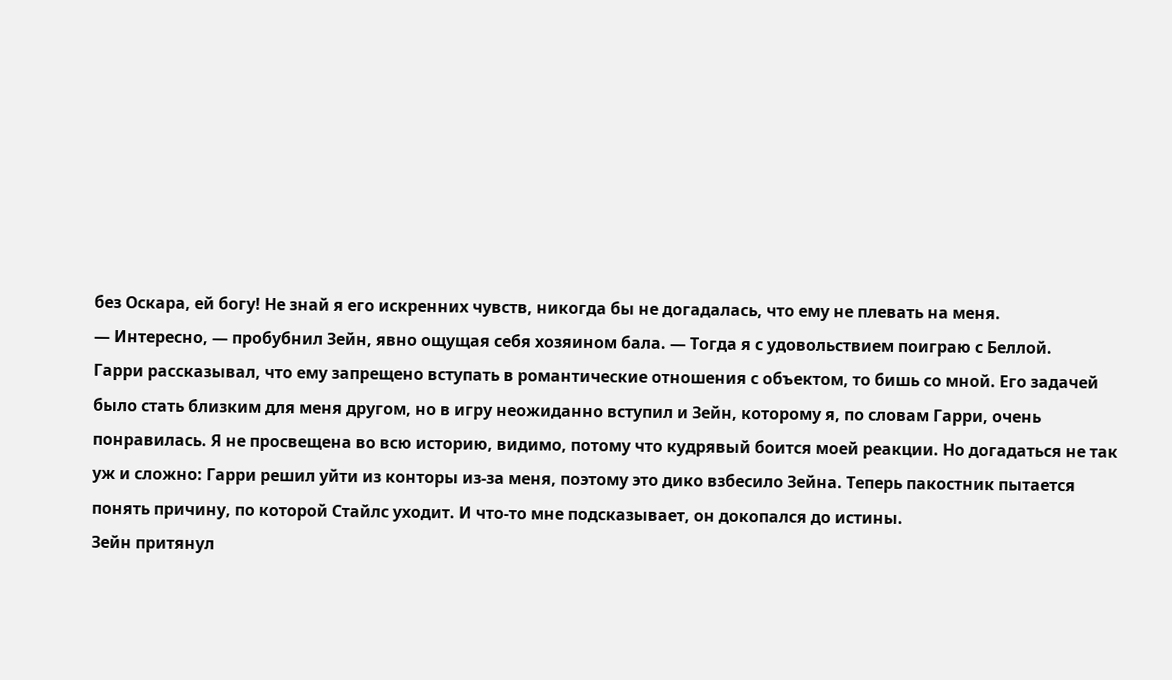без Оскара, ей богу! Не знай я его искренних чувств, никогда бы не догадалась, что ему не плевать на меня.
— Интересно, — пробубнил Зейн, явно ощущая себя хозяином бала. — Тогда я с удовольствием поиграю с Беллой.
Гарри рассказывал, что ему запрещено вступать в романтические отношения с объектом, то бишь со мной. Его задачей было стать близким для меня другом, но в игру неожиданно вступил и Зейн, которому я, по словам Гарри, очень понравилась. Я не просвещена во всю историю, видимо, потому что кудрявый боится моей реакции. Но догадаться не так уж и сложно: Гарри решил уйти из конторы из-за меня, поэтому это дико взбесило Зейна. Теперь пакостник пытается понять причину, по которой Стайлс уходит. И что-то мне подсказывает, он докопался до истины.
Зейн притянул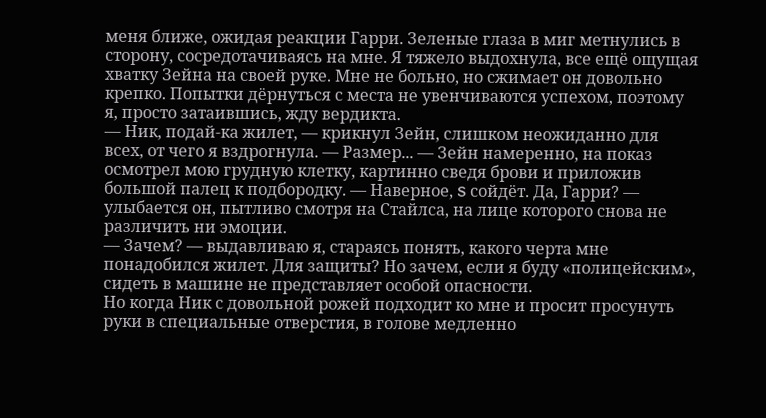меня ближе, ожидая реакции Гарри. Зеленые глаза в миг метнулись в сторону, сосредотачиваясь на мне. Я тяжело выдохнула, все ещё ощущая хватку Зейна на своей руке. Мне не больно, но сжимает он довольно крепко. Попытки дёрнуться с места не увенчиваются успехом, поэтому я, просто затаившись, жду вердикта.
— Ник, подай-ка жилет, — крикнул Зейн, слишком неожиданно для всех, от чего я вздрогнула. — Размер... — Зейн намеренно, на показ осмотрел мою грудную клетку, картинно сведя брови и приложив большой палец к подбородку. — Наверное, S сойдёт. Да, Гарри? — улыбается он, пытливо смотря на Стайлса, на лице которого снова не различить ни эмоции.
— Зачем? — выдавливаю я, стараясь понять, какого черта мне понадобился жилет. Для защиты? Но зачем, если я буду «полицейским», сидеть в машине не представляет особой опасности.
Но когда Ник с довольной рожей подходит ко мне и просит просунуть руки в специальные отверстия, в голове медленно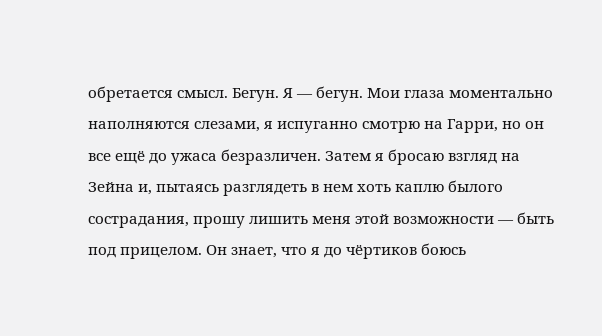обретается смысл. Бегун. Я — бегун. Мои глаза моментально наполняются слезами, я испуганно смотрю на Гарри, но он все ещё до ужаса безразличен. Затем я бросаю взгляд на Зейна и, пытаясь разглядеть в нем хоть каплю былого сострадания, прошу лишить меня этой возможности — быть под прицелом. Он знает, что я до чёртиков боюсь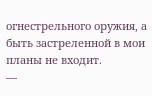огнестрельного оружия, а быть застреленной в мои планы не входит.
—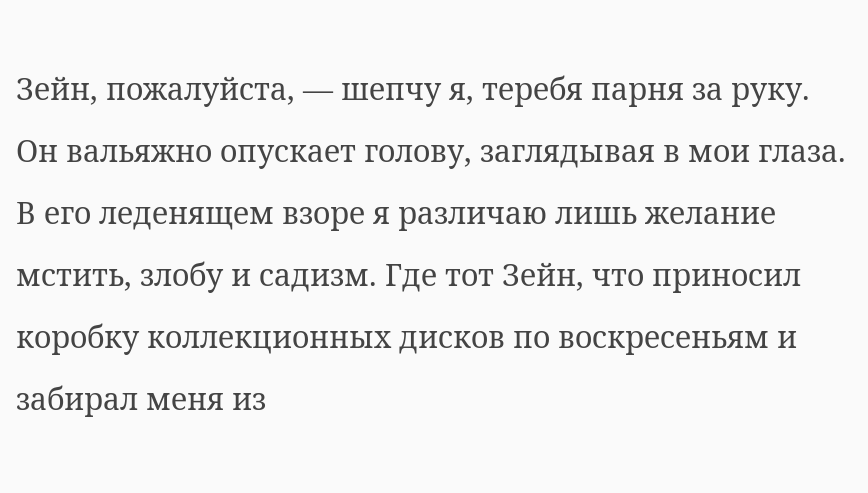Зейн, пожалуйста, — шепчу я, теребя парня за руку. Он вальяжно опускает голову, заглядывая в мои глаза. В его леденящем взоре я различаю лишь желание мстить, злобу и садизм. Где тот Зейн, что приносил коробку коллекционных дисков по воскресеньям и забирал меня из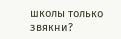школы только звякни?